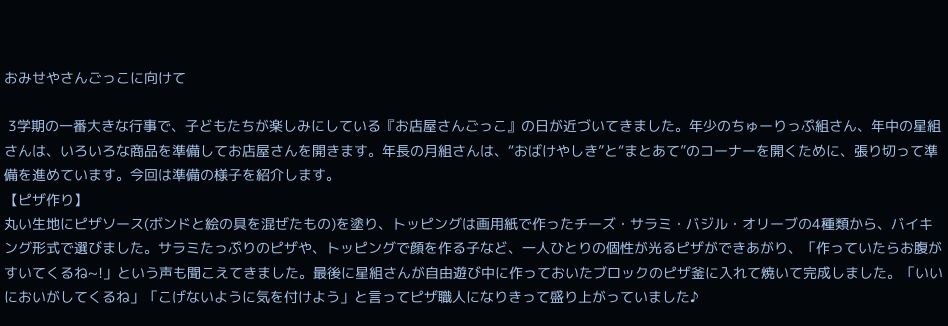おみせやさんごっこに向けて

 3学期の一番大きな行事で、子どもたちが楽しみにしている『お店屋さんごっこ』の日が近づいてきました。年少のちゅーりっぷ組さん、年中の星組さんは、いろいろな商品を準備してお店屋さんを開きます。年長の月組さんは、“おばけやしき”と“まとあて”のコーナーを開くために、張り切って準備を進めています。今回は準備の様子を紹介します。
【ピザ作り】
丸い生地にピザソース(ボンドと絵の具を混ぜたもの)を塗り、トッピングは画用紙で作ったチーズ・サラミ・バジル・オリーブの4種類から、バイキング形式で選びました。サラミたっぷりのピザや、トッピングで顔を作る子など、一人ひとりの個性が光るピザができあがり、「作っていたらお腹がすいてくるね~!」という声も聞こえてきました。最後に星組さんが自由遊び中に作っておいたブロックのピザ釜に入れて焼いて完成しました。「いいにおいがしてくるね」「こげないように気を付けよう」と言ってピザ職人になりきって盛り上がっていました♪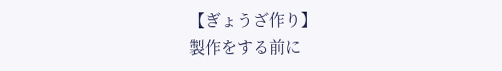【ぎょうざ作り】
製作をする前に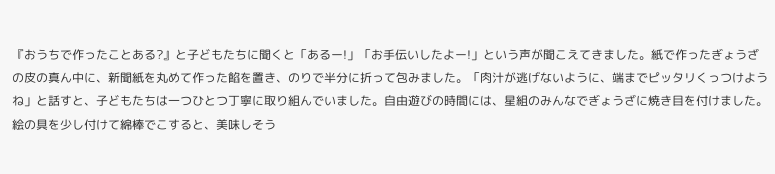『おうちで作ったことある?』と子どもたちに聞くと「あるー!」「お手伝いしたよー!」という声が聞こえてきました。紙で作ったぎょうざの皮の真ん中に、新聞紙を丸めて作った餡を置き、のりで半分に折って包みました。「肉汁が逃げないように、端までピッタリくっつけようね」と話すと、子どもたちは一つひとつ丁寧に取り組んでいました。自由遊びの時間には、星組のみんなでぎょうざに焼き目を付けました。絵の具を少し付けて綿棒でこすると、美味しそう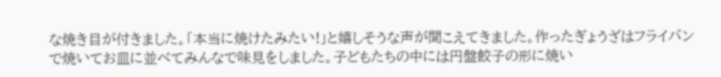な焼き目が付きました。「本当に焼けたみたい!」と嬉しそうな声が聞こえてきました。作ったぎょうざはフライパンで焼いてお皿に並べてみんなで味見をしました。子どもたちの中には円盤餃子の形に焼い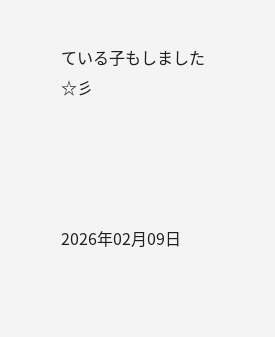ている子もしました☆彡




2026年02月09日